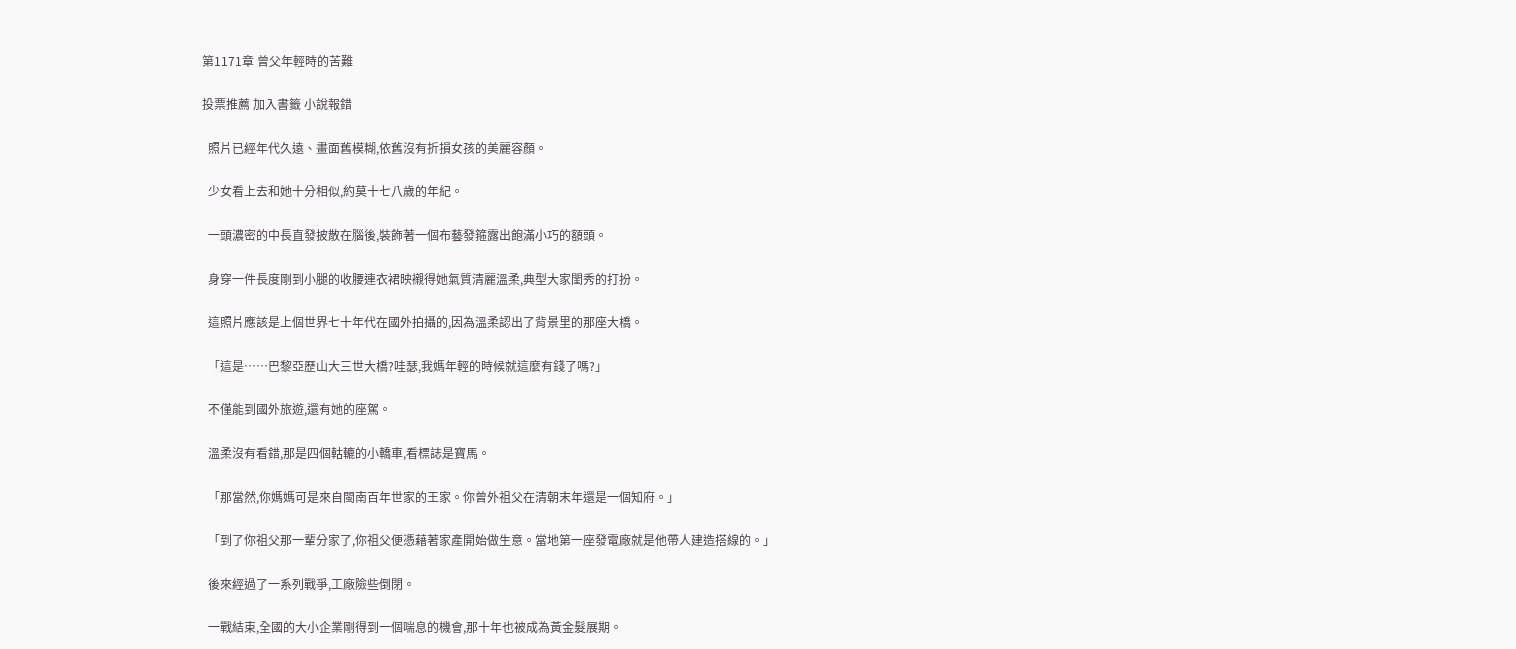第1171章 曾父年輕時的苦難

投票推薦 加入書籤 小說報錯

  照片已經年代久遠、畫面舊模糊,依舊沒有折損女孩的美麗容顏。

  少女看上去和她十分相似,約莫十七八歲的年紀。

  一頭濃密的中長直發披散在腦後,裝飾著一個布藝發箍露出飽滿小巧的額頭。

  身穿一件長度剛到小腿的收腰連衣裙映襯得她氣質清麗溫柔,典型大家閨秀的打扮。

  這照片應該是上個世界七十年代在國外拍攝的,因為溫柔認出了背景里的那座大橋。

  「這是……巴黎亞歷山大三世大橋?哇瑟,我媽年輕的時候就這麼有錢了嗎?」

  不僅能到國外旅遊,還有她的座駕。

  溫柔沒有看錯,那是四個軲轆的小轎車,看標誌是寶馬。

  「那當然,你媽媽可是來自閩南百年世家的王家。你曾外祖父在清朝末年還是一個知府。」

  「到了你祖父那一輩分家了,你祖父便憑藉著家產開始做生意。當地第一座發電廠就是他帶人建造搭線的。」

  後來經過了一系列戰爭,工廠險些倒閉。

  一戰結束,全國的大小企業剛得到一個喘息的機會,那十年也被成為黃金髮展期。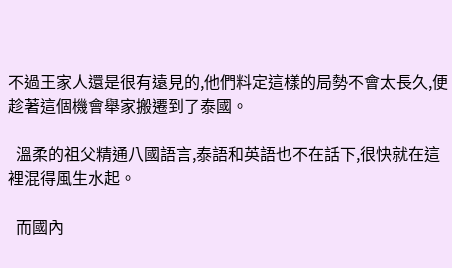不過王家人還是很有遠見的,他們料定這樣的局勢不會太長久,便趁著這個機會舉家搬遷到了泰國。

  溫柔的祖父精通八國語言,泰語和英語也不在話下,很快就在這裡混得風生水起。

  而國內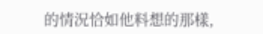的情況恰如他料想的那樣,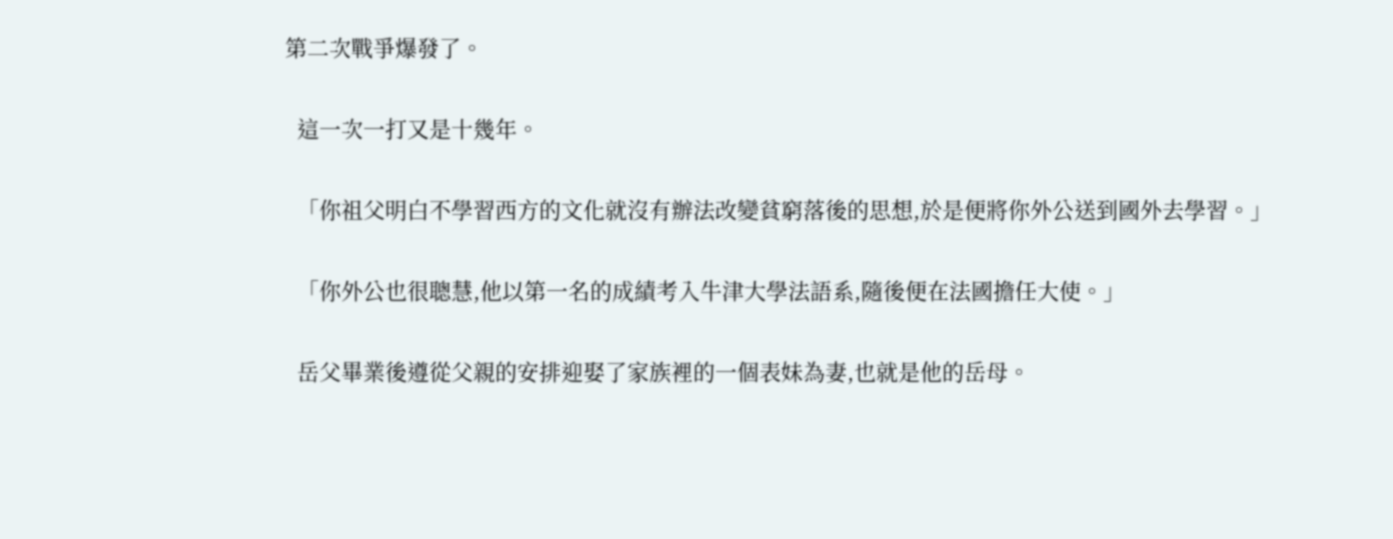第二次戰爭爆發了。

  這一次一打又是十幾年。

  「你祖父明白不學習西方的文化就沒有辦法改變貧窮落後的思想,於是便將你外公送到國外去學習。」

  「你外公也很聰慧,他以第一名的成績考入牛津大學法語系,隨後便在法國擔任大使。」

  岳父畢業後遵從父親的安排迎娶了家族裡的一個表妹為妻,也就是他的岳母。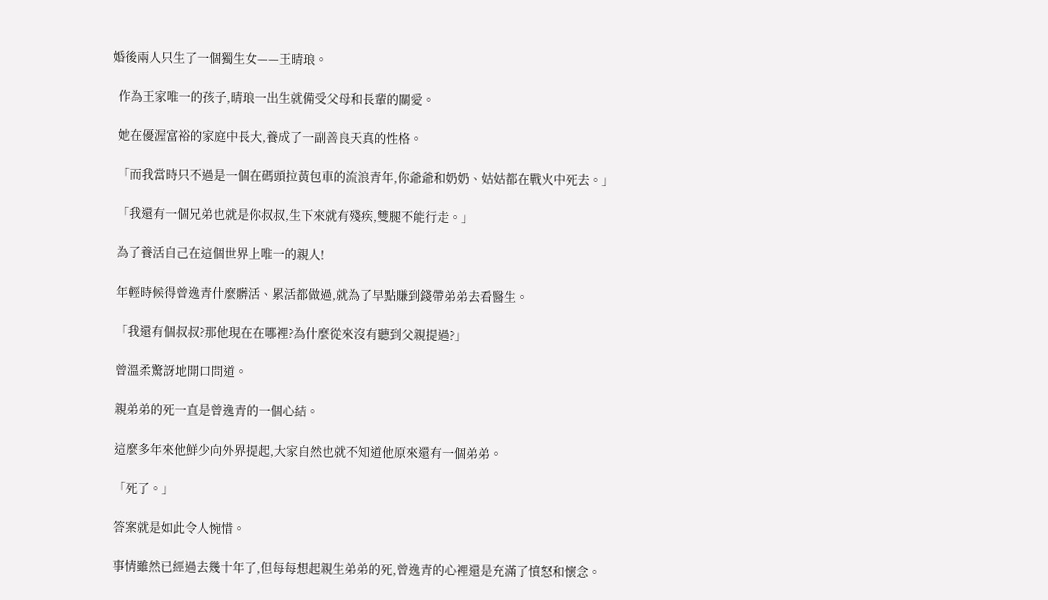婚後兩人只生了一個獨生女——王晴琅。

  作為王家唯一的孩子,晴琅一出生就備受父母和長輩的關愛。

  她在優渥富裕的家庭中長大,養成了一副善良天真的性格。

  「而我當時只不過是一個在碼頭拉黃包車的流浪青年,你爺爺和奶奶、姑姑都在戰火中死去。」

  「我還有一個兄弟也就是你叔叔,生下來就有殘疾,雙腿不能行走。」

  為了養活自己在這個世界上唯一的親人!

  年輕時候得曾逸青什麼髒活、累活都做過,就為了早點賺到錢帶弟弟去看醫生。

  「我還有個叔叔?那他現在在哪裡?為什麼從來沒有聽到父親提過?」

  曾溫柔驚訝地開口問道。

  親弟弟的死一直是曾逸青的一個心結。

  這麼多年來他鮮少向外界提起,大家自然也就不知道他原來還有一個弟弟。

  「死了。」

  答案就是如此令人惋惜。

  事情雖然已經過去幾十年了,但每每想起親生弟弟的死,曾逸青的心裡還是充滿了憤怒和懷念。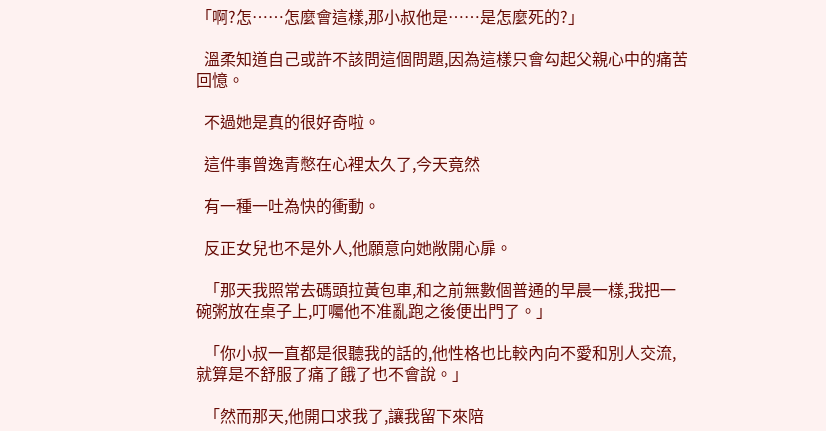「啊?怎……怎麼會這樣,那小叔他是……是怎麼死的?」

  溫柔知道自己或許不該問這個問題,因為這樣只會勾起父親心中的痛苦回憶。

  不過她是真的很好奇啦。

  這件事曾逸青憋在心裡太久了,今天竟然

  有一種一吐為快的衝動。

  反正女兒也不是外人,他願意向她敞開心扉。

  「那天我照常去碼頭拉黃包車,和之前無數個普通的早晨一樣,我把一碗粥放在桌子上,叮囑他不准亂跑之後便出門了。」

  「你小叔一直都是很聽我的話的,他性格也比較內向不愛和別人交流,就算是不舒服了痛了餓了也不會說。」

  「然而那天,他開口求我了,讓我留下來陪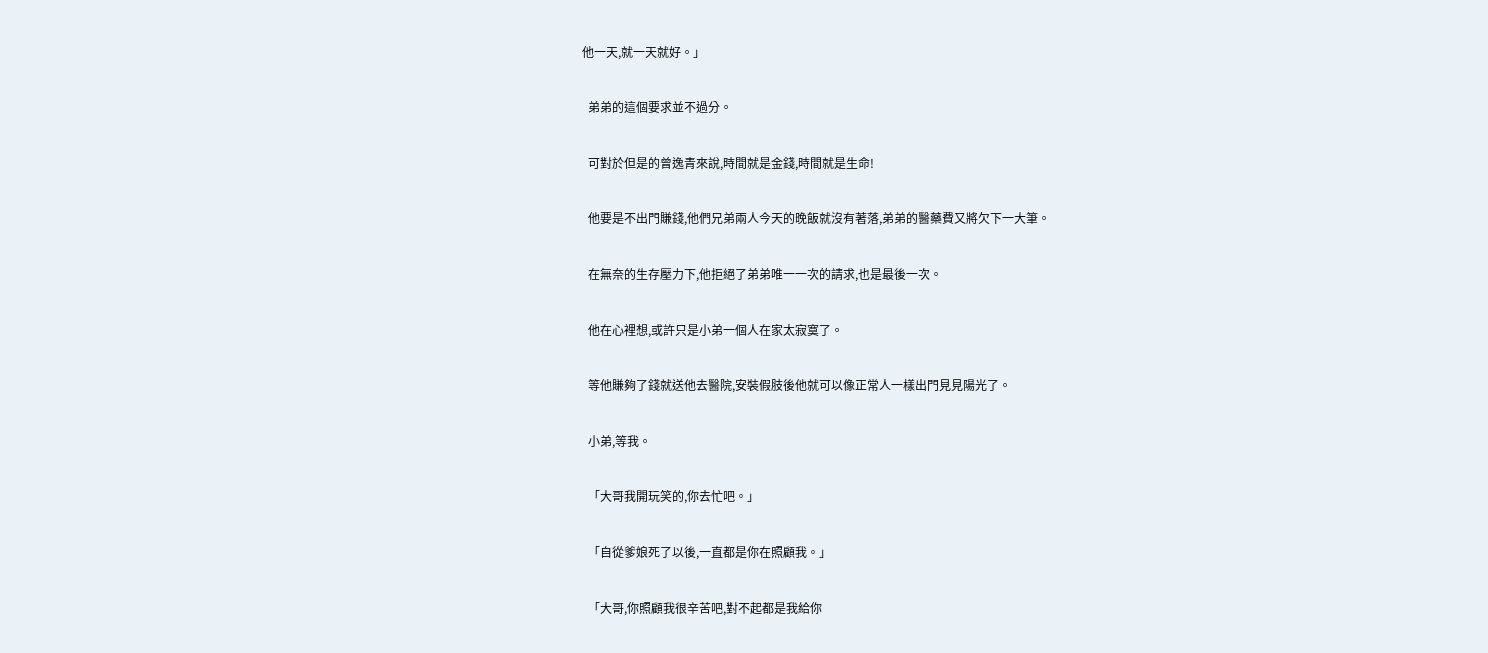他一天,就一天就好。」

  弟弟的這個要求並不過分。

  可對於但是的曾逸青來說,時間就是金錢,時間就是生命!

  他要是不出門賺錢,他們兄弟兩人今天的晚飯就沒有著落,弟弟的醫藥費又將欠下一大筆。

  在無奈的生存壓力下,他拒絕了弟弟唯一一次的請求,也是最後一次。

  他在心裡想,或許只是小弟一個人在家太寂寞了。

  等他賺夠了錢就送他去醫院,安裝假肢後他就可以像正常人一樣出門見見陽光了。

  小弟,等我。

  「大哥我開玩笑的,你去忙吧。」

  「自從爹娘死了以後,一直都是你在照顧我。」

  「大哥,你照顧我很辛苦吧,對不起都是我給你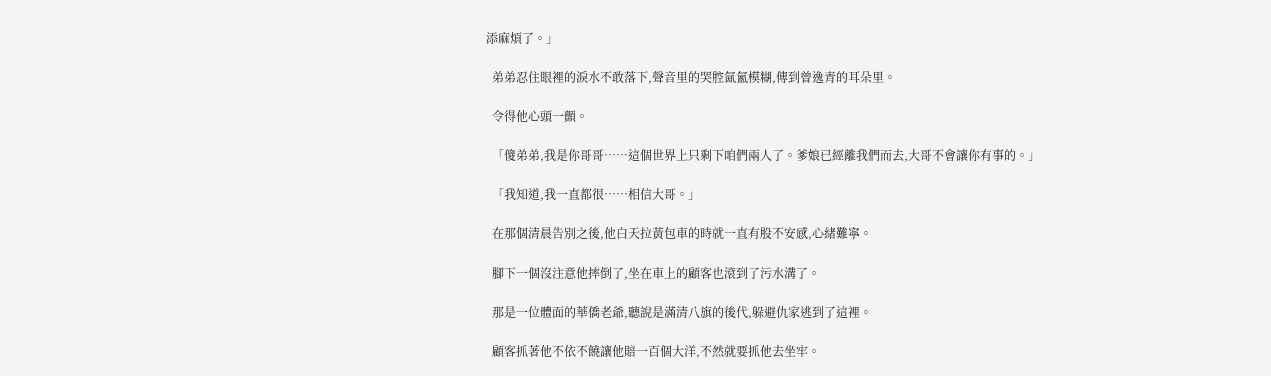添麻煩了。」

  弟弟忍住眼裡的淚水不敢落下,聲音里的哭腔氤氳模糊,傳到曾逸青的耳朵里。

  令得他心頭一顫。

  「傻弟弟,我是你哥哥……這個世界上只剩下咱們兩人了。爹娘已經離我們而去,大哥不會讓你有事的。」

  「我知道,我一直都很……相信大哥。」

  在那個清晨告別之後,他白天拉黃包車的時就一直有股不安感,心緒難寧。

  腳下一個沒注意他摔倒了,坐在車上的顧客也滾到了污水溝了。

  那是一位體面的華僑老爺,聽說是滿清八旗的後代,躲避仇家逃到了這裡。

  顧客抓著他不依不饒讓他賠一百個大洋,不然就要抓他去坐牢。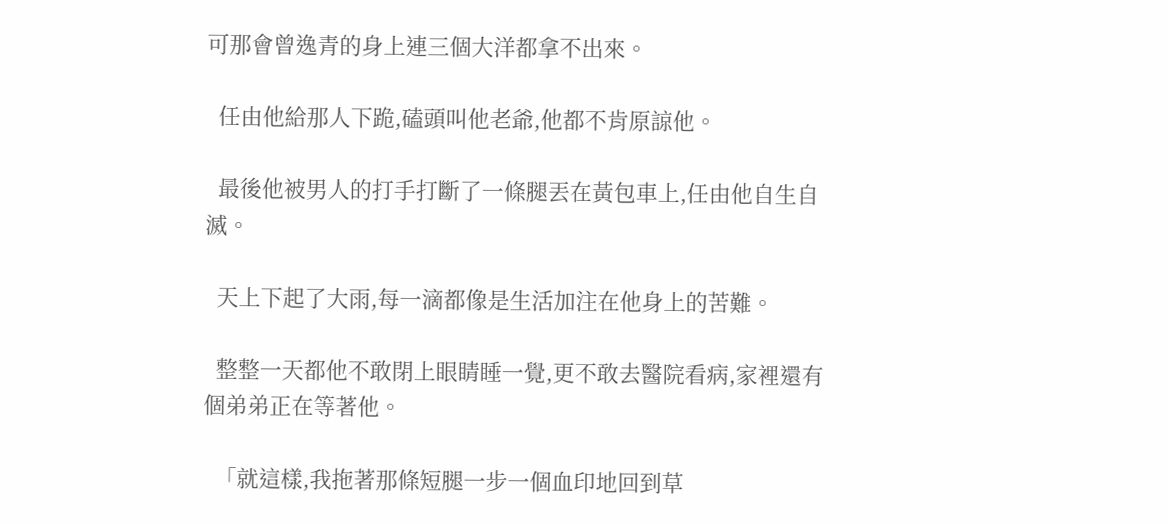可那會曾逸青的身上連三個大洋都拿不出來。

  任由他給那人下跪,磕頭叫他老爺,他都不肯原諒他。

  最後他被男人的打手打斷了一條腿丟在黃包車上,任由他自生自滅。

  天上下起了大雨,每一滴都像是生活加注在他身上的苦難。

  整整一天都他不敢閉上眼睛睡一覺,更不敢去醫院看病,家裡還有個弟弟正在等著他。

  「就這樣,我拖著那條短腿一步一個血印地回到草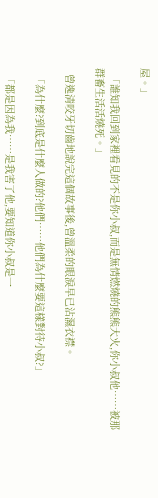屋。」

  「誰知我回到家裡看見的不是你小叔,而是無情燃燒的熊熊大火,你小叔他……被那群畜生活活燒死。」

  曾逸清咬牙切齒地說完這個故事後,曾溫柔的眼淚早已沾濕衣襟。

  「為什麼?到底是什麼人做的?他們……他們為什麼要這樣對待小叔?」

  「都是因為我……是我害了他,要知道你小叔是一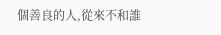個善良的人,從來不和誰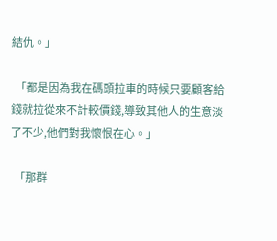結仇。」

  「都是因為我在碼頭拉車的時候只要顧客給錢就拉從來不計較價錢,導致其他人的生意淡了不少,他們對我懷恨在心。」

  「那群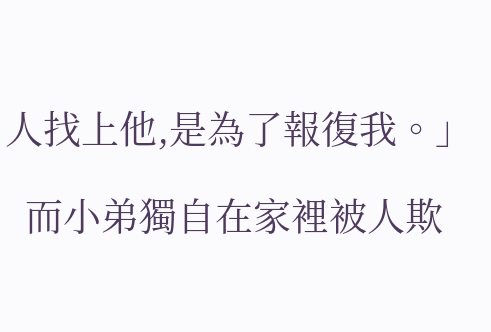人找上他,是為了報復我。」

  而小弟獨自在家裡被人欺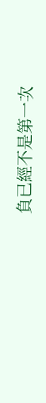負已經不是第一次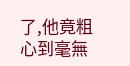了,他竟粗心到毫無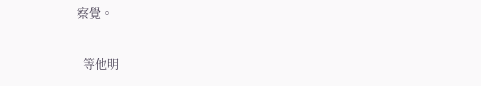察覺。

  等他明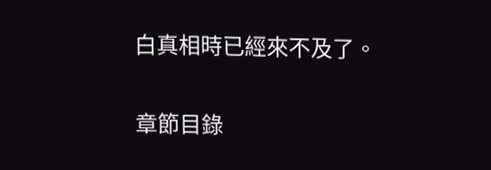白真相時已經來不及了。

章節目錄